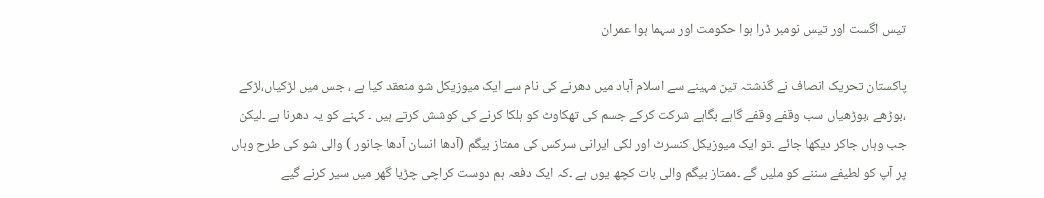تیس اگست اور تیس نومبر ڈرا ہوا حکومت اور سہما ہوا عمران

پاکستان تحریک انصاف نے گذشتہ تین مہینے سے اسلام آباد میں دھرنے کی نام سے ایک میوزیکل شو منعقد کیا ہے ، جس میں لڑکیاں،لڑکے ،بوڑھے ،بوڑھیاں سب وقفے وقفے گاہے بگاہے شرکت کرکے جسم کی تھکاوٹ کو ہلکا کرنے کی کوشش کرتے ہیں ۔ کہنے کو یہ دھرنا ہے ۔لیکن جب وہاں جاکر دیکھا جائے ۔تو ایک میوزیکل کنسرٹ اور لکی ایرانی سرکس کی ممتاز بیگم (آدھا انسان آدھا جانور ) والی شو کی طرح وہاں پر آپ کو لطیفے سننے کو ملیں گے ۔ممتاز بیگم والی بات کچھ یوں ہے ۔کہ ایک دفعہ ہم دوست کراچی چڑیا گھر میں سیر کرنے گیے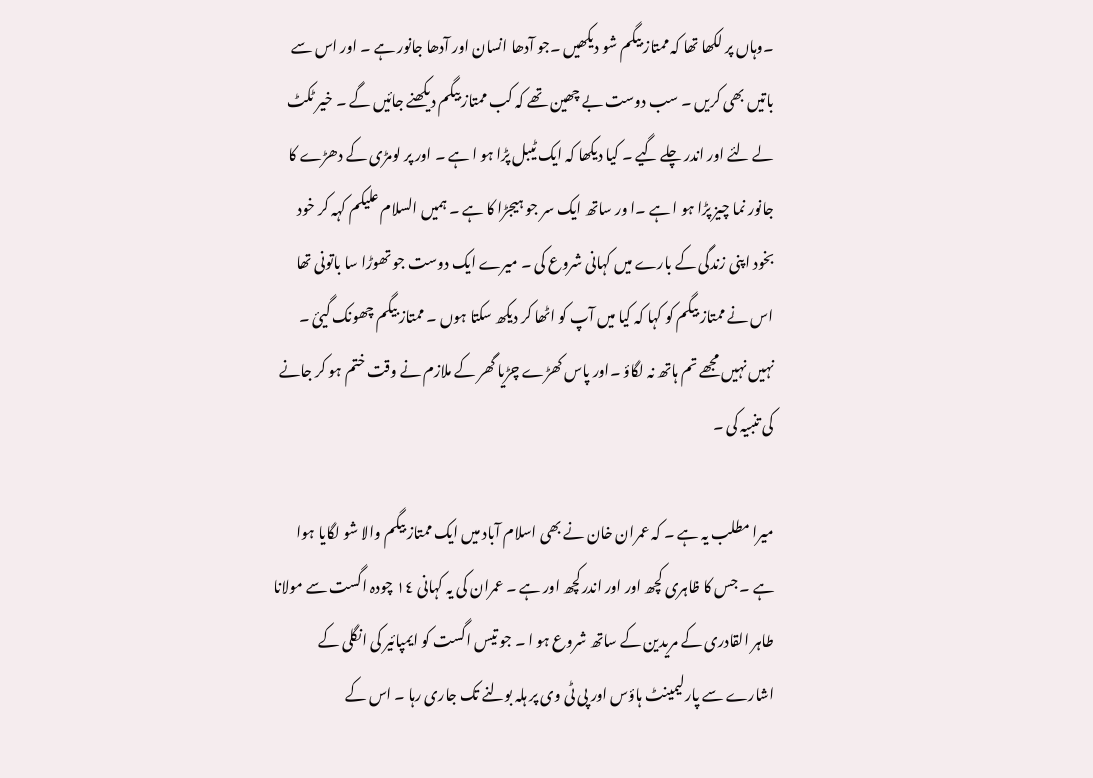۔وہاں پر لکھا تھا کہ ممتاز بیگم شو دیکھیں ۔جو آدھا انسان اور آدھا جانور ہے ۔ اور اس سے باتیں بھی کریں ۔ سب دوست بے چھین تھے کہ کب ممتاز بیگم دیکھنے جائیں گے ۔ خیر ٹکٹ لے لئے اور اندر چلے گیے ۔ کیا دیکھا کہ ایک ٹیبل پڑا ہو ا ہے ۔ اور پر لومڑی کے دھڑے کا جانور نما چیز پڑا ہو ا ہے ۔ا ور ساتھ ایک سر جو ہیجڑا کا ہے ۔ ہمیں السلام علیکم کہہ کر خود بخود اپنی زندگی کے بارے میں کہانی شروع کی ۔ میرے ایک دوست جو تھوڑا سا باتونی تھا اس نے ممتاز بیگم کو کہا کہ کیا میں آپ کو اٹھا کر دیکھ سکتا ہوں ۔ ممتاز بیگم چھونک گیئ ۔ نہیں نہیں مجھے تم ہاتھ نہ لگاؤ ۔اور پاس کھڑے چڑیا گھر کے ملازم نے وقت ختم ہو کر جانے کی تنبیہ کی ۔

میرا مطلب یہ ہے ۔ کہ عمران خان نے بھی اسلام آباد میں ایک ممتاز بیگم والا شو لگایا ہوا ہے ۔ جس کا ظاہری کچھ اور اور اندرکچھ اور ہے ۔ عمران کی یہ کہانی ١٤ چودہ اگست سے مولانا طاہر القادری کے مریدین کے ساتھ شروع ہو ا ۔ جو تیس اگست کو ایمپائیر کی انگلی کے اشارے سے پارلیمینٹ ہاؤس اور پی ٹی وی پر ہلہ بولنے تک جاری رہا ۔ اس کے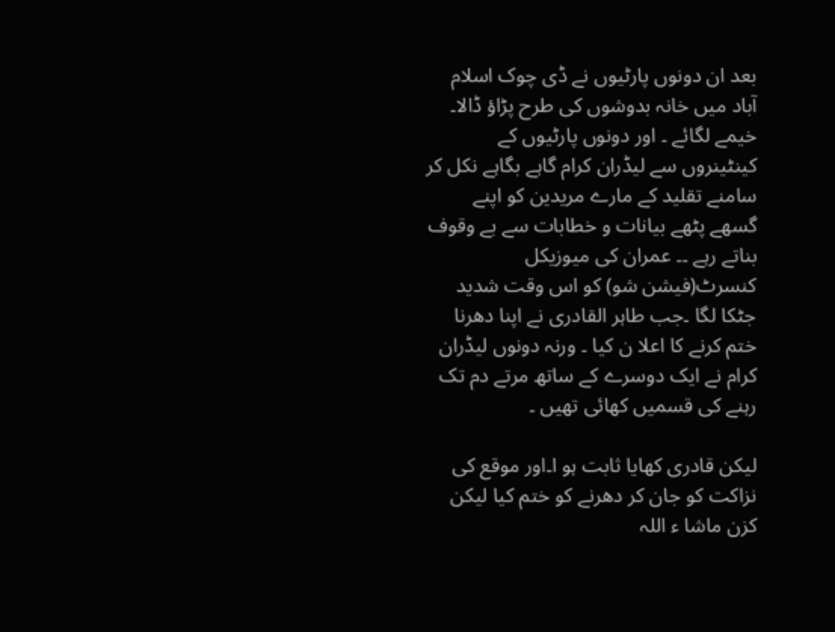بعد ان دونوں پارٹیوں نے ڈی چوک اسلام آباد میں خانہ بدوشوں کی طرح پڑاؤ ڈالا۔ خیمے لگائے ۔ اور دونوں پارٹیوں کے کینٹینروں سے لیڈران کرام گاہے بگاہے نکل کر سامنے تقلید کے مارے مریدین کو اپنے گسھے پٹھے بیانات و خطابات سے بے وقوف بناتے رہے ۔۔ عمران کی میوزیکل کنسرٹ(فیشن شو) کو اس وقت شدید جٹکا لگا ۔جب طاہر القادری نے اپنا دھرنا ختم کرنے کا اعلا ن کیا ۔ ورنہ دونوں لیڈران کرام نے ایک دوسرے کے ساتھ مرتے دم تک رہنے کی قسمیں کھائی تھیں ۔

لیکن قادری کھایا ثابت ہو ا۔اور موقع کی نزاکت کو جان کر دھرنے کو ختم کیا لیکن کزن ماشا ء اللہ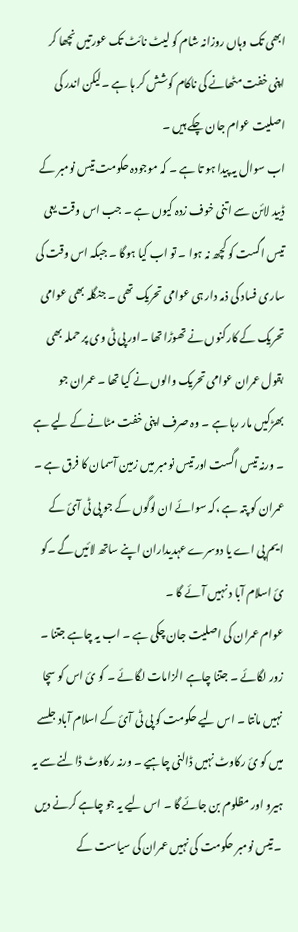ابھی تک وہاں روزانہ شام کو لیٹ نائٹ تک عورتیں نچھا کر اپنی خفت مٹھانے کی ناکام کوشش کر ہا ہے ۔لیکن اندر کی اصلیت عوام جان چکے ہیں ۔
اب سوال یہ پیدا ہو تا ہے ۔ کہ موجودہ حکومت تیس نومبر کے ڈیید لائن سے اتنی خوف زدہ کیوں ہے ۔ جب اس وقت یعی تیس اگست کو کچھ نہ ہوا ۔ تو اب کیا ہوگا ۔ جبکہ اس وقت کی ساری فساد کی ذمہ دار ہی عوامی تحریک تھی ۔ جنگلہ بھی عوامی تحریک کے کارکنوں نے تھوڑا تھا ۔اور پی ٹی وی پر حملہ بھی بقول عمران عوامی تحریک والوں نے کیا تھا ۔ عمران جو بھڑکیں مار رہا ہے ۔ وہ صرف اپنی خفت مٹانے کے لیے ہے ۔ ورنہ تیس اگست اور تیس نومبر میں زمین آسمان کا فرق ہے ۔ عمران کو پتہ ہے ،کہ سوائے ان لوگوں کے جو پی ٹی آئ کے ایم پی اے یا دوسرے عہدیداران اپنے ساتھ لائیں گے ۔کو ئ اسلام آبا د نہیں آئے گا ۔
عوام عمران کی اصلیت جان چکی ہے ۔ اب یہ چاہے جتنا ۔ زور لگائے ۔ جتنا چاہے الزامات لگا ئے ۔ کو ئ اس کو سچا نہیں مانتا ۔ اس لیے حکومت کو پی ٹی آئ کے اسلام آباد جلسے میں کو ئ رکاوٹ نہیں ڈالنی چاہیے ۔ ورنہ رکاوٹ ڈالنے سے یہ ہیرو اور مظلوم بن جائے گا ۔ اس لیے یہ جو چاہے کرنے دیں ۔ تیس نومبر حکومت کی نہیں عمران کی سیاست کے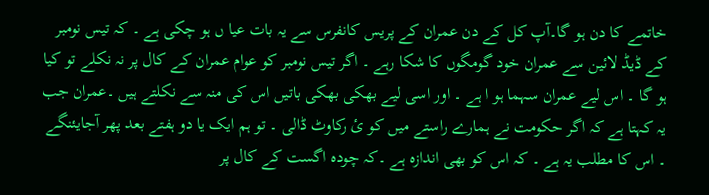خاتمے کا دن ہو گا۔آپ کل کے دن عمران کے پریس کانفرس سے یہ بات عیا ں ہو چکی ہے ۔ کہ تیس نومبر کے ڈیڈ لائین سے عمران خود گومگوں کا شکا رہے ۔ اگر تیس نومبر کو عوام عمران کے کال پر نہ نکلے تو کیا ہو گا ۔ اس لیے عمران سہما ہو ا ہے ۔ اور اسی لیے بھکی بھکی باتیں اس کی منہ سے نکلتے ہیں ۔عمران جب یہ کہتا ہے کہ اگر حکومت نے ہمارے راستے میں کو ئ رکاوٹ ڈالی ۔ تو ہم ایک یا دو ہفتے بعد پھر آجایئنگے ۔ اس کا مطلب یہ ہے ۔ کہ اس کو بھی اندازہ ہے ۔کہ چودہ اگست کے کال پر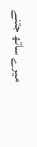میرے ساتھ جتنے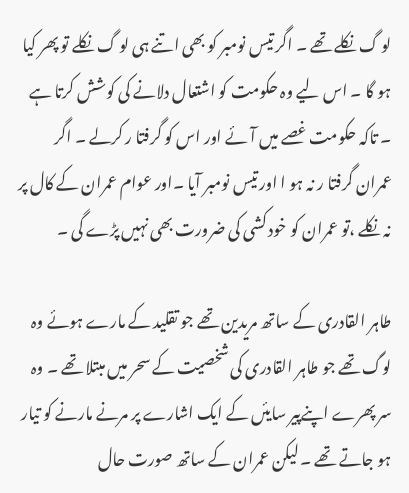لو گ نکلے تھے ۔ اگر تیس نومبر کو بھی اتنے ہی لو گ نکلے تو پھر کیا ہو گا ۔ اس لیے وہ حکومت کو اشتعال دلانے کی کوشش کرتا ہے ۔ تاکہ حکومت غصے میں آئے اور اس کو گرفتا ر کرلے ۔ اگر عمران گرفتا ر نہ ہو ا اور تیس نومبر آیا ۔اور عوام عمران کے کال پر نہ نکلے ،تو عمران کو خود کشی کی ضرورت بھی نہیں پڑے گی ۔

طاہر القادری کے ساتھ مریدین تھے جو تقلید کے مارے ہوئے وہ لوگ تھے جو طاہر القادری کی شخصیت کے سحر میں مبتلا تھے ۔ وہ سر پھرے اپنےپیر سایئں کے ایک اشارے پر مرنے مارنے کو تیار ہو جاتے تھے ۔ لیکن عمران کے ساتھ صورت حال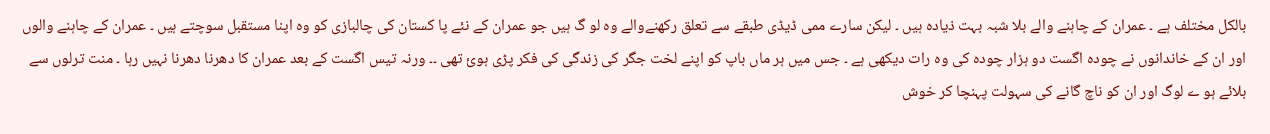بالکل مختلف ہے ۔ عمران کے چاہنے والے بلا شبہ بہت ذیادہ ہیں ۔ لیکن سارے ممی ڈیڈی طبقے سے تعلق رکھنےوالے وہ لو گ ہیں جو عمران کے نئے پا کستان کی چالبازی کو وہ اپنا مستقبل سوچتے ہیں ۔ عمران کے چاہنے والوں اور ان کے خاندانوں نے چودہ اگست دو ہزار چودہ کی وہ رات دیکھی ہے ۔ جس میں ہر ماں باپ کو اپنے لخت جگر کی زندگی کی فکر پڑی ہوئ تھی ۔۔ ورنہ تیس اگست کے بعد عمران کا دھرنا دھرنا نہیں رہا ۔ منت ترلوں سے بلائے ہو ے لوگ اور ان کو ناچ گانے کی سہولت پہنچا کر خوش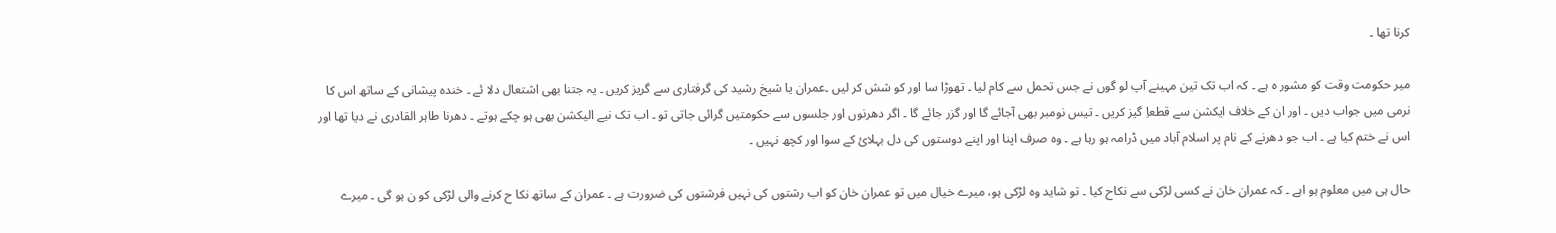کرنا تھا ۔

میر حکومت وقت کو مشور ہ ہے ۔ کہ اب تک تین مہینے آپ لو گوں نے جس تحمل سے کام لیا ۔ تھوڑا سا اور کو شش کر لیں ۔عمران یا شیخ رشید کی گرفتاری سے گریز کریں ۔ یہ جتنا بھی اشتعال دلا ئے ۔ خندہ پیشانی کے ساتھ اس کا نرمی میں جواب دیں ۔ اور ان کے خلاف ایکشن سے قطعاِ گیز کریں ۔ تیس نومبر بھی آجائے گا اور گزر جائے گا ۔ اگر دھرنوں اور جلسوں سے حکومتیں گرائی جاتی تو ۔ اب تک نیے الیکشن بھی ہو چکے ہوتے ۔ دھرنا طاہر القادری نے دیا تھا اور اس نے ختم کیا ہے ۔ اب جو دھرنے کے نام پر اسلام آباد میں ڈرامہ ہو رہا ہے ۔ وہ صرف اپنا اور اپنے دوستوں کی دل بہلائ کے سوا اور کچھ نہیں ۔

حال ہی میں معلوم ہو اہے ۔ کہ عمران خان نے کسی لڑکی سے نکاح کیا ۔ تو شاید وہ لڑکی ہو، میرے خیال میں تو عمران خان کو اب رشتوں کی نہیں فرشتوں کی ضرورت ہے ۔ عمران کے ساتھ نکا ح کرنے والی لڑکی کو ن ہو گی ۔ میرے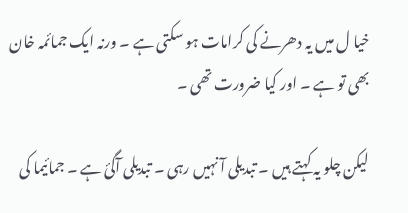خیا ل میں یہ دھرنے کی کرامات ہو سکتی ہے ۔ ورنہ ایک جمائمہ خان بھی تو ہے ۔ اور کیا ضرورت تھی ۔

لیکن چلو یہ کہتے ہیں ۔ تبدیلی آ نہیں رہی ۔ تبدیلی آگئ ہے ۔ جمائیما کی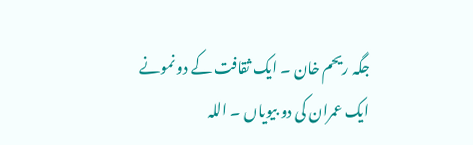جگہ ریحم خان ۔ ایک ثقافت کے دو نمونے ایک عمران کی دو بیویاں ۔ اللہ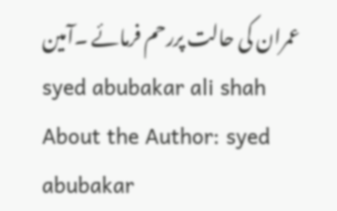عمران کی حالت پررحم فرمائے ۔آمین
syed abubakar ali shah
About the Author: syed abubakar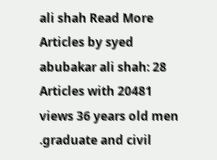ali shah Read More Articles by syed abubakar ali shah: 28 Articles with 20481 views 36 years old men .graduate and civil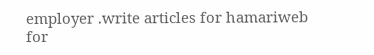employer .write articles for hamariweb for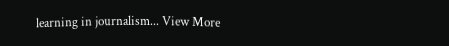learning in journalism... View More